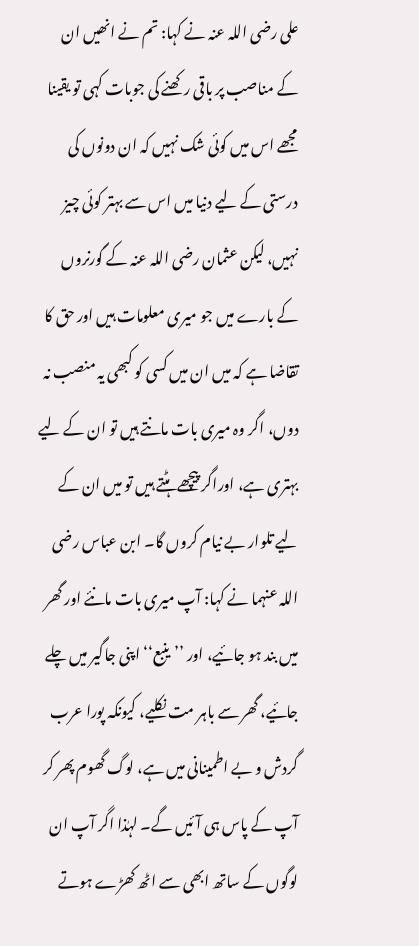علی رضی اللہ عنہ نے کہا: تم نے انھیں ان کے مناصب پر باقی رکھنے کی جوبات کہی تو یقینا مجھے اس میں کوئی شک نہیں کہ ان دونوں کی درستی کے لیے دنیا میں اس سے بہتر کوئی چیز نہیں، لیکن عثمان رضی اللہ عنہ کے گورنروں کے بارے میں جو میری معلومات ہیں اور حق کا تقاضا ہے کہ میں ان میں کسی کو کبھی یہ منصب نہ دوں، اگر وہ میری بات مانتے ہیں تو ان کے لیے بہتری ہے، اوراگر پیچھے ہٹتے ہیں تو میں ان کے لیے تلوار بے نیام کروں گا۔ ابن عباس رضی اللہ عنہما نے کہا: آپ میری بات مانئے اور گھر میں بند ہو جائیے، اور ’’ینبع‘‘ اپنی جاگیر میں چلے جائیے، گھر سے باہر مت نکلیے، کیونکہ پورا عرب گردش و بے اطمینانی میں ہے، لوگ گھوم پھر کر آپ کے پاس ہی آئیں گے۔ لہٰذا اگر آپ ان لوگوں کے ساتھ ابھی سے اٹھ کھڑے ہوتے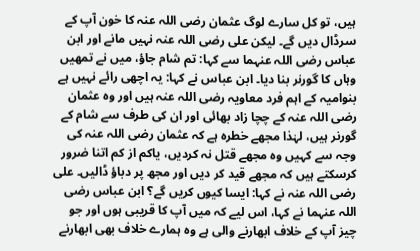ہیں، تو کل سارے لوگ عثمان رضی اللہ عنہ کا خون آپ کے سرڈال دیں گے۔ لیکن علی رضی اللہ عنہ نہیں مانے اور ابن عباس رضی اللہ عنہما سے کہا: تم شام جاؤ، میں نے تمھیں وہاں کا گورنر بنا دیا۔ ابن عباس نے کہا: یہ اچھی رائے نہیں ہے بنوامیہ کے اہم فرد معاویہ رضی اللہ عنہ ہیں اور وہ عثمان رضی اللہ عنہ کے چچا زاد بھائی اور ان کی طرف سے شام کے گورنر ہیں، لہٰذا مجھے خطرہ ہے کہ عثمان رضی اللہ عنہ کی وجہ سے کہیں وہ مجھے قتل نہ کردیں، یاکم از کم اتنا ضرور کرسکتے ہیں کہ مجھے قید کر دیں اور مجھ پر دباؤ ڈالیں۔ علی رضی اللہ عنہ نے کہا: ایسا کیوں کریں گے؟ ابن عباس رضی اللہ عنہما نے کہا، اس لیے کہ میں آپ کا قریبی ہوں اور جو چیز آپ کے خلاف ابھارنے والی ہے وہ ہمارے خلاف بھی ابھارنے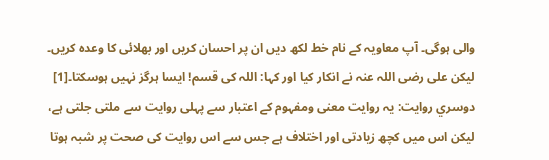والی ہوگی۔ آپ معاویہ کے نام خط لکھ دیں ان پر احسان کریں اور بھلائی کا وعدہ کریں۔ لیکن علی رضی اللہ عنہ نے انکار کیا اور کہا: اللہ کی قسم! ایسا ہرگز نہیں ہوسکتا۔[1] دوسري روایت: یہ روایت معنی ومفہوم کے اعتبار سے پہلی روایت سے ملتی جلتی ہے، لیکن اس میں کچھ زیادتی اور اختلاف ہے جس سے اس روایت کی صحت پر شبہ ہوتا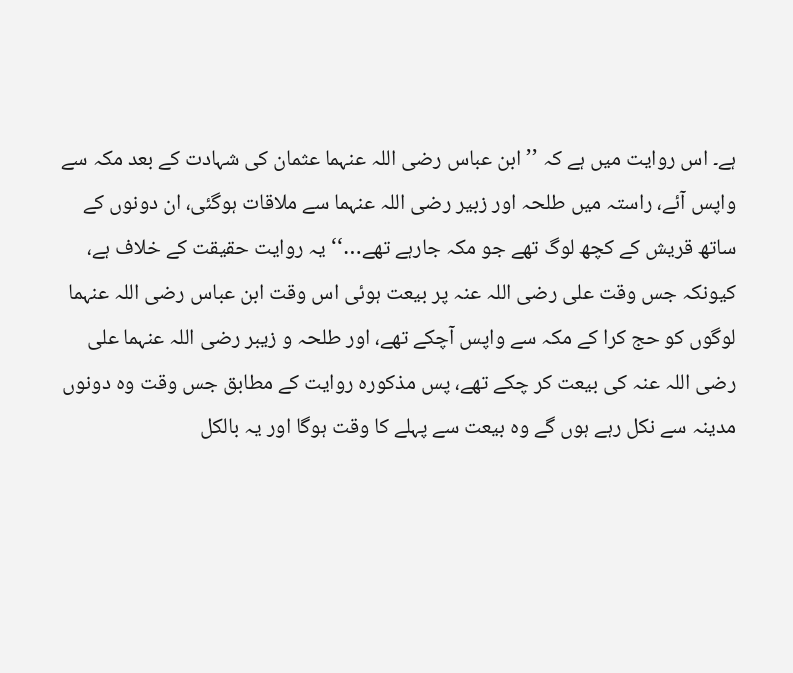ہے۔ اس روایت میں ہے کہ ’’ابن عباس رضی اللہ عنہما عثمان کی شہادت کے بعد مکہ سے واپس آئے، راستہ میں طلحہ اور زبیر رضی اللہ عنہما سے ملاقات ہوگئی، ان دونوں کے ساتھ قریش کے کچھ لوگ تھے جو مکہ جارہے تھے…‘‘ یہ روایت حقیقت کے خلاف ہے، کیونکہ جس وقت علی رضی اللہ عنہ پر بیعت ہوئی اس وقت ابن عباس رضی اللہ عنہما لوگوں کو حج کرا کے مکہ سے واپس آچکے تھے، اور طلحہ و زیبر رضی اللہ عنہما علی رضی اللہ عنہ کی بیعت کر چکے تھے، پس مذکورہ روایت کے مطابق جس وقت وہ دونوں مدینہ سے نکل رہے ہوں گے وہ بیعت سے پہلے کا وقت ہوگا اور یہ بالکل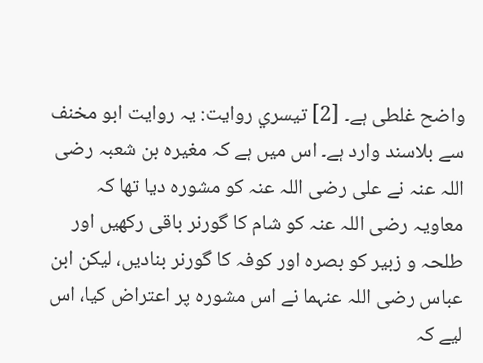واضح غلطی ہے۔ [2] تیسري روایت: یہ روایت ابو مخنف سے بلاسند وارد ہے۔ اس میں ہے کہ مغیرہ بن شعبہ رضی اللہ عنہ نے علی رضی اللہ عنہ کو مشورہ دیا تھا کہ معاویہ رضی اللہ عنہ کو شام کا گورنر باقی رکھیں اور طلحہ و زبیر کو بصرہ اور کوفہ کا گورنر بنادیں، لیکن ابن عباس رضی اللہ عنہما نے اس مشورہ پر اعتراض کیا، اس لیے کہ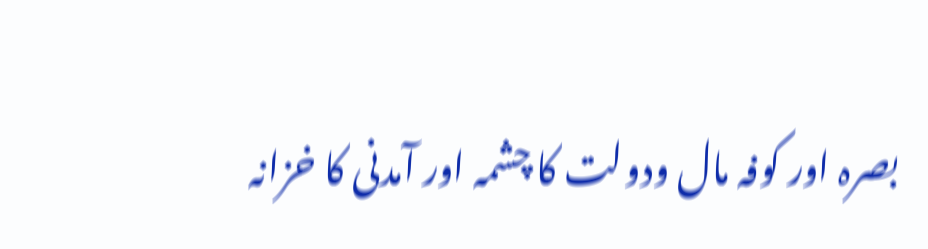بصرہ اور کوفہ مال ودولت کا چشمہ اور آمدنی کا خزانہ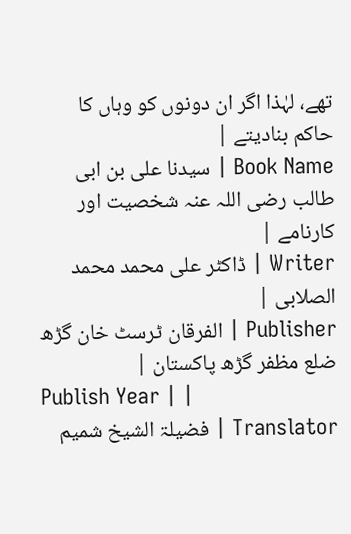تھے، لہٰذا اگر ان دونوں کو وہاں کا حاکم بنادیتے |
Book Name | سیدنا علی بن ابی طالب رضی اللہ عنہ شخصیت اور کارنامے |
Writer | ڈاکٹر علی محمد محمد الصلابی |
Publisher | الفرقان ٹرسٹ خان گڑھ ضلع مظفر گڑھ پاکستان |
Publish Year | |
Translator | فضیلۃ الشیخ شمیم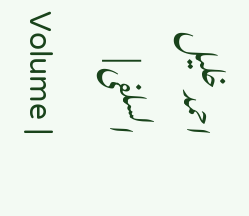احمد خلیل السلفی |
Volume |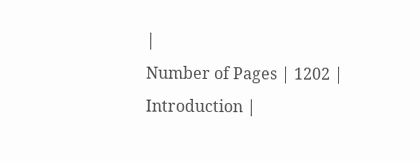|
Number of Pages | 1202 |
Introduction |